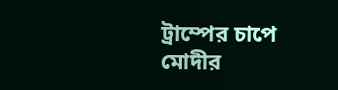ট্রাম্পের চাপে মোদীর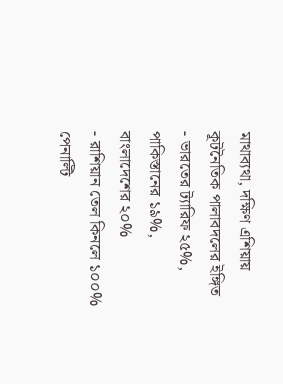মাথাব্যথা, দক্ষিণ এশিয়ায় কূটনৈতিক পালাবদলের ইঙ্গিত
- ভারতের ট্যারিফ ২৫%, পাকিস্তানের ১৯%, বাংলাদেশের ২০%
- রাশিয়ান তেল কিনলে ১০০% পেনাল্টি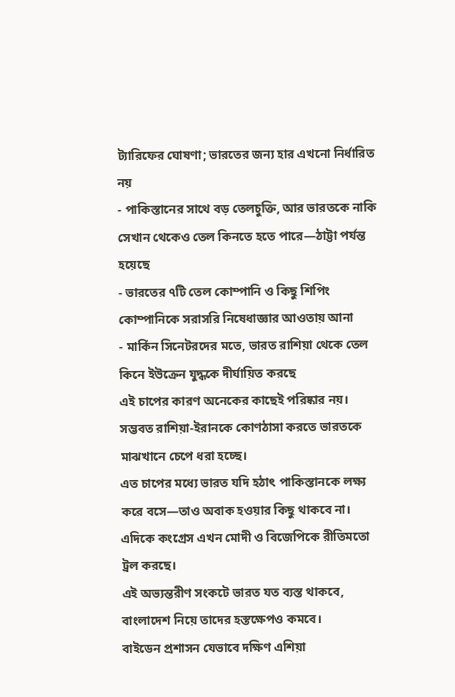ট্যারিফের ঘোষণা; ভারতের জন্য হার এখনো নির্ধারিত নয়
- পাকিস্তানের সাথে বড় তেলচুক্তি, আর ভারতকে নাকি সেখান থেকেও তেল কিনতে হতে পারে—ঠাট্টা পর্যন্ত হয়েছে
- ভারতের ৭টি তেল কোম্পানি ও কিছু শিপিং কোম্পানিকে সরাসরি নিষেধাজ্ঞার আওতায় আনা
- মার্কিন সিনেটরদের মতে, ভারত রাশিয়া থেকে তেল কিনে ইউক্রেন যুদ্ধকে দীর্ঘায়িত করছে
এই চাপের কারণ অনেকের কাছেই পরিষ্কার নয়। সম্ভবত রাশিয়া-ইরানকে কোণঠাসা করতে ভারতকে মাঝখানে চেপে ধরা হচ্ছে।
এত চাপের মধ্যে ভারত যদি হঠাৎ পাকিস্তানকে লক্ষ্য করে বসে—তাও অবাক হওয়ার কিছু থাকবে না।
এদিকে কংগ্রেস এখন মোদী ও বিজেপিকে রীতিমতো ট্রল করছে।
এই অভ্যন্তরীণ সংকটে ভারত যত ব্যস্ত থাকবে, বাংলাদেশ নিয়ে তাদের হস্তক্ষেপও কমবে।
বাইডেন প্রশাসন যেভাবে দক্ষিণ এশিয়া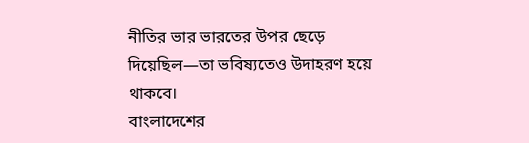নীতির ভার ভারতের উপর ছেড়ে দিয়েছিল—তা ভবিষ্যতেও উদাহরণ হয়ে থাকবে।
বাংলাদেশের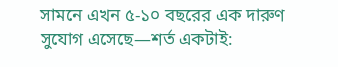সামনে এখন ৫-১০ বছরের এক দারুণ সুযোগ এসেছে—শর্ত একটাই: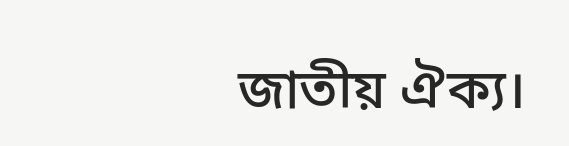জাতীয় ঐক্য।